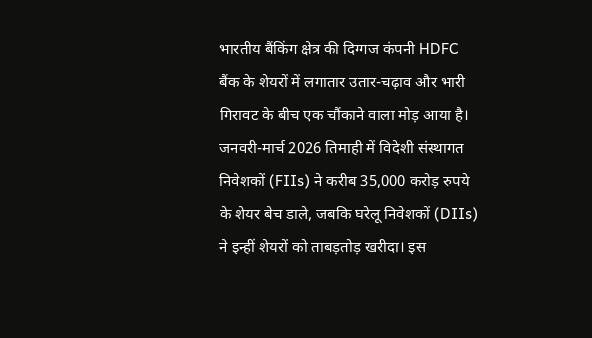भारतीय बैंकिंग क्षेत्र की दिग्गज कंपनी HDFC बैंक के शेयरों में लगातार उतार-चढ़ाव और भारी गिरावट के बीच एक चौंकाने वाला मोड़ आया है। जनवरी-मार्च 2026 तिमाही में विदेशी संस्थागत निवेशकों (FIIs) ने करीब 35,000 करोड़ रुपये के शेयर बेच डाले, जबकि घरेलू निवेशकों (DIIs) ने इन्हीं शेयरों को ताबड़तोड़ खरीदा। इस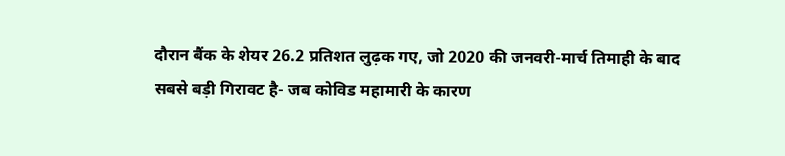दौरान बैंक के शेयर 26.2 प्रतिशत लुढ़क गए, जो 2020 की जनवरी-मार्च तिमाही के बाद सबसे बड़ी गिरावट है- जब कोविड महामारी के कारण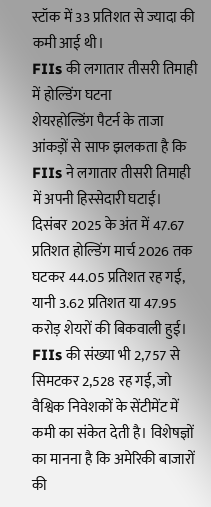स्टॉक में 33 प्रतिशत से ज्यादा की कमी आई थी।
FIIs की लगातार तीसरी तिमाही में होल्डिंग घटना
शेयरहोल्डिंग पैटर्न के ताजा आंकड़ों से साफ झलकता है कि FIIs ने लगातार तीसरी तिमाही में अपनी हिस्सेदारी घटाई। दिसंबर 2025 के अंत में 47.67 प्रतिशत होल्डिंग मार्च 2026 तक घटकर 44.05 प्रतिशत रह गई, यानी 3.62 प्रतिशत या 47.95 करोड़ शेयरों की बिकवाली हुई।
FIIs की संख्या भी 2,757 से सिमटकर 2,528 रह गई, जो वैश्विक निवेशकों के सेंटीमेंट में कमी का संकेत देती है। विशेषज्ञों का मानना है कि अमेरिकी बाजारों की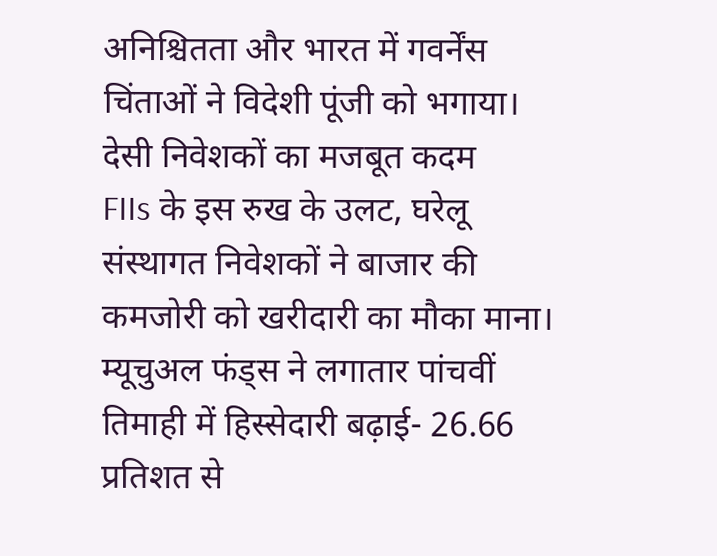अनिश्चितता और भारत में गवर्नेंस चिंताओं ने विदेशी पूंजी को भगाया।
देसी निवेशकों का मजबूत कदम
FIIs के इस रुख के उलट, घरेलू संस्थागत निवेशकों ने बाजार की कमजोरी को खरीदारी का मौका माना। म्यूचुअल फंड्स ने लगातार पांचवीं तिमाही में हिस्सेदारी बढ़ाई- 26.66 प्रतिशत से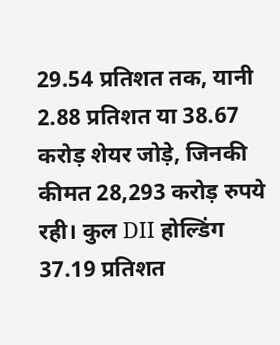29.54 प्रतिशत तक, यानी 2.88 प्रतिशत या 38.67 करोड़ शेयर जोड़े, जिनकी कीमत 28,293 करोड़ रुपये रही। कुल DII होल्डिंग 37.19 प्रतिशत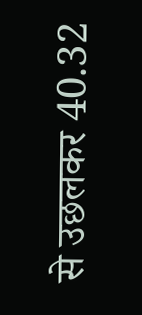से उछलकर 40.32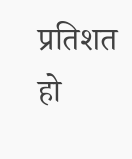प्रतिशत हो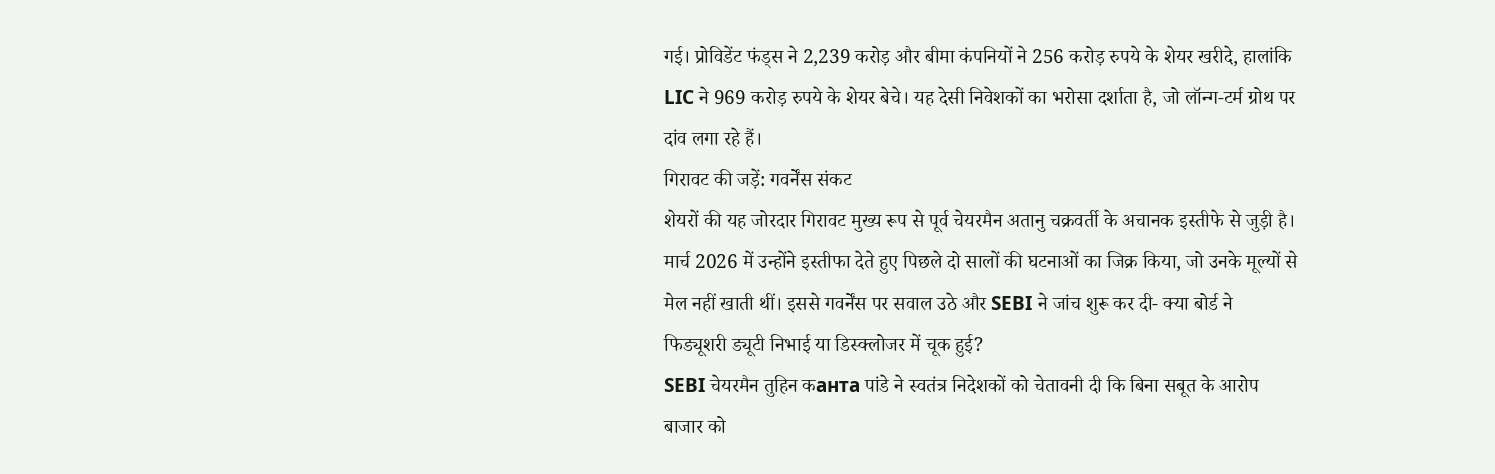गई। प्रोविडेंट फंड्स ने 2,239 करोड़ और बीमा कंपनियों ने 256 करोड़ रुपये के शेयर खरीदे, हालांकि LIC ने 969 करोड़ रुपये के शेयर बेचे। यह देसी निवेशकों का भरोसा दर्शाता है, जो लॉन्ग-टर्म ग्रोथ पर दांव लगा रहे हैं।
गिरावट की जड़ें: गवर्नेंस संकट
शेयरों की यह जोरदार गिरावट मुख्य रूप से पूर्व चेयरमैन अतानु चक्रवर्ती के अचानक इस्तीफे से जुड़ी है। मार्च 2026 में उन्होंने इस्तीफा देते हुए पिछले दो सालों की घटनाओं का जिक्र किया, जो उनके मूल्यों से मेल नहीं खाती थीं। इससे गवर्नेंस पर सवाल उठे और SEBI ने जांच शुरू कर दी- क्या बोर्ड ने फिड्यूशरी ड्यूटी निभाई या डिस्क्लोजर में चूक हुई?
SEBI चेयरमैन तुहिन कанта पांडे ने स्वतंत्र निदेशकों को चेतावनी दी कि बिना सबूत के आरोप बाजार को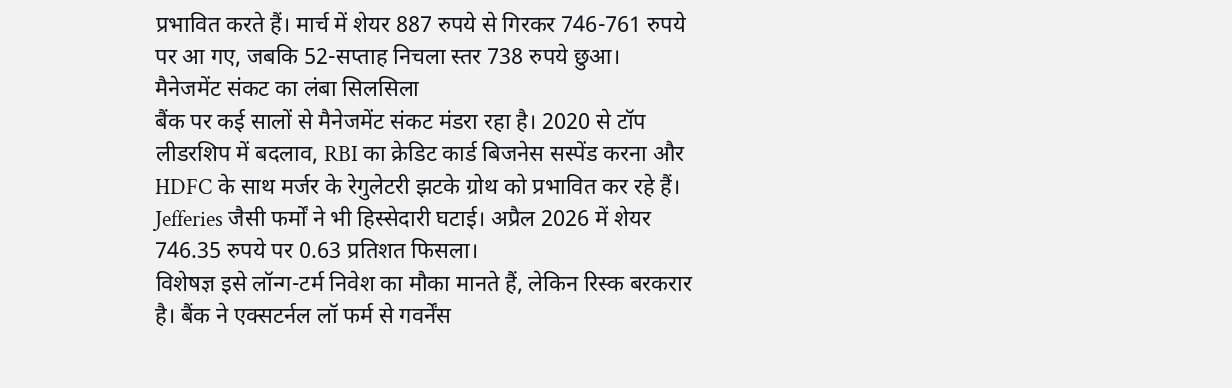प्रभावित करते हैं। मार्च में शेयर 887 रुपये से गिरकर 746-761 रुपये पर आ गए, जबकि 52-सप्ताह निचला स्तर 738 रुपये छुआ।
मैनेजमेंट संकट का लंबा सिलसिला
बैंक पर कई सालों से मैनेजमेंट संकट मंडरा रहा है। 2020 से टॉप लीडरशिप में बदलाव, RBI का क्रेडिट कार्ड बिजनेस सस्पेंड करना और HDFC के साथ मर्जर के रेगुलेटरी झटके ग्रोथ को प्रभावित कर रहे हैं। Jefferies जैसी फर्मों ने भी हिस्सेदारी घटाई। अप्रैल 2026 में शेयर 746.35 रुपये पर 0.63 प्रतिशत फिसला।
विशेषज्ञ इसे लॉन्ग-टर्म निवेश का मौका मानते हैं, लेकिन रिस्क बरकरार है। बैंक ने एक्सटर्नल लॉ फर्म से गवर्नेंस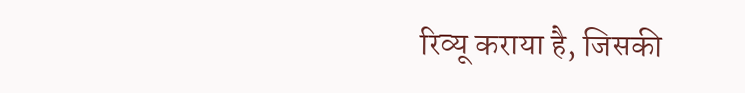रिव्यू कराया है, जिसकी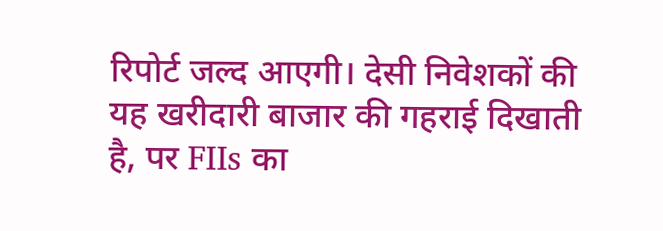रिपोर्ट जल्द आएगी। देसी निवेशकों की यह खरीदारी बाजार की गहराई दिखाती है, पर FIIs का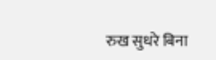रुख सुधरे बिना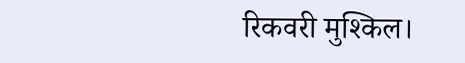रिकवरी मुश्किल।